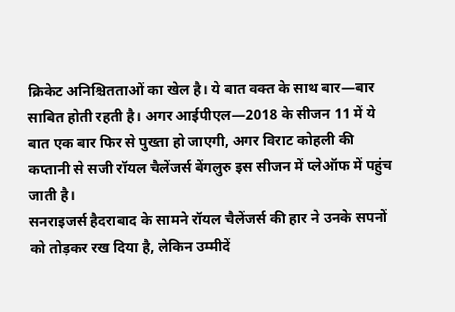क्रिकेट अनिश्चितताओं का खेल है। ये बात वक्त के साथ बार—बार साबित होती रहती है। अगर आईपीएल—2018 के सीजन 11 में ये बात एक बार फिर से पुख्ता हो जाएगी, अगर विराट कोहली की कप्तानी से सजी रॉयल चैलेंजर्स बेंगलुरु इस सीजन में प्लेऑफ में पहुंच जाती है।
सनराइजर्स हैदराबाद के सामने रॉयल चैलेंजर्स की हार ने उनके सपनों को तोड़कर रख दिया है, लेकिन उम्मीदें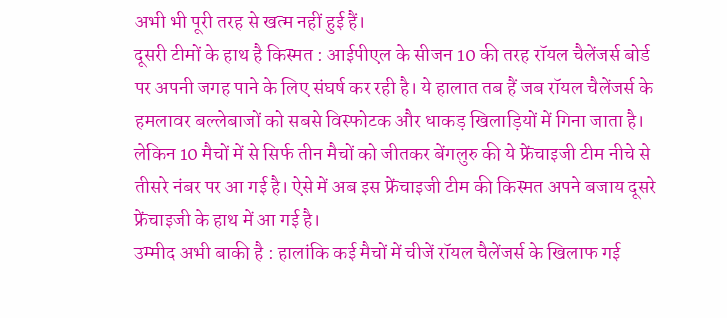अभी भी पूरी तरह से खत्म नहीं हुई हैं।
दूसरी टीमों के हाथ है किस्मत : आईपीएल के सीजन 10 की तरह रॉयल चैलेंजर्स बोर्ड पर अपनी जगह पाने के लिए संघर्ष कर रही है। ये हालात तब हैं जब रॉयल चैलेंजर्स के हमलावर बल्लेबाजों को सबसे विस्फोटक और धाकड़ खिलाड़ियों में गिना जाता है। लेकिन 10 मैचों में से सिर्फ तीन मैचों को जीतकर बेंगलुरु की ये फ्रेंचाइजी टीम नीचे से तीसरे नंबर पर आ गई है। ऐसे में अब इस फ्रेंचाइजी टीम की किस्मत अपने बजाय दूसरे फ्रेंचाइजी के हाथ में आ गई है।
उम्मीद अभी बाकी है : हालांकि कई मैचों में चीजें रॉयल चैलेंजर्स के खिलाफ गई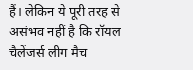हैं। लेकिन ये पूरी तरह से असंभव नहीं है कि रॉयल चैलेंजर्स लीग मैच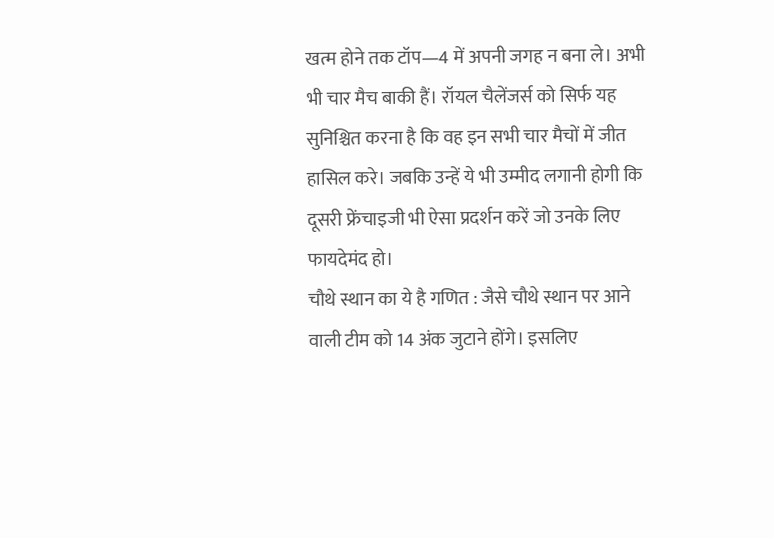खत्म होने तक टॉप—4 में अपनी जगह न बना ले। अभी भी चार मैच बाकी हैं। रॉयल चैलेंजर्स को सिर्फ यह सुनिश्चित करना है कि वह इन सभी चार मैचों में जीत हासिल करे। जबकि उन्हें ये भी उम्मीद लगानी होगी कि दूसरी फ्रेंचाइजी भी ऐसा प्रदर्शन करें जो उनके लिए फायदेमंद हो।
चौथे स्थान का ये है गणित : जैसे चौथे स्थान पर आने वाली टीम को 14 अंक जुटाने होंगे। इसलिए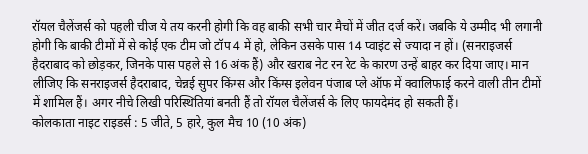रॉयल चैलेंजर्स को पहली चीज ये तय करनी होगी कि वह बाकी सभी चार मैचों में जीत दर्ज करें। जबकि ये उम्मीद भी लगानी होगी कि बाकी टीमों में से कोई एक टीम जो टॉप 4 में हो, लेकिन उसके पास 14 प्वाइंट से ज्यादा न हों। (सनराइजर्स हैदराबाद को छोड़कर, जिनके पास पहले से 16 अंक हैं) और खराब नेट रन रेट के कारण उन्हें बाहर कर दिया जाए। मान लीजिए कि सनराइजर्स हैदराबाद, चेन्नई सुपर किंग्स और किंग्स इलेवन पंजाब प्ले ऑफ में क्वालिफाई करने वाली तीन टीमों में शामिल हैं। अगर नीचे लिखी परिस्थितियां बनती हैं तो रॉयल चैलेंजर्स के लिए फायदेमंद हो सकती हैं।
कोलकाता नाइट राइडर्स : 5 जीते, 5 हारे, कुल मैच 10 (10 अंक)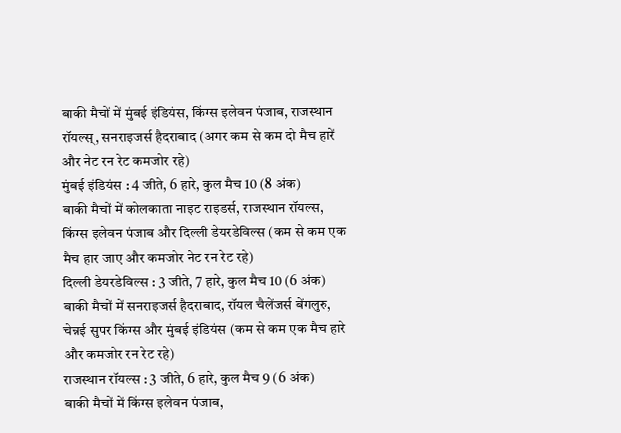बाकी मैचों में मुंबई इंडियंस, किंग्स इलेवन पंजाब, राजस्थान रॉयल्स्, सनराइजर्स हैदराबाद (अगर कम से कम दो मैच हारें और नेट रन रेट कमजोर रहे)
मुंबई इंडियंस : 4 जीते, 6 हारे, कुल मैच 10 (8 अंक)
बाकी मैचों में कोलकाता नाइट राइडर्स, राजस्थान रॉयल्स, किंग्स इलेवन पंजाब और दिल्ली डेयरडेविल्स (कम से कम एक मैच हार जाए और कमजोर नेट रन रेट रहे)
दिल्ली डेयरडेविल्स : 3 जीते, 7 हारे, कुल मैच 10 (6 अंक)
बाकी मैचों में सनराइजर्स हैदराबाद, रॉयल चैलेंजर्स बेंगलुरु, चेन्नई सुपर किंग्स और मुंबई इंडियंस (कम से कम एक मैच हारे और कमजोर रन रेट रहे)
राजस्थान रॉयल्स : 3 जीते, 6 हारे, कुल मैच 9 (6 अंक)
बाकी मैचों में किंग्स इलेवन पंजाब,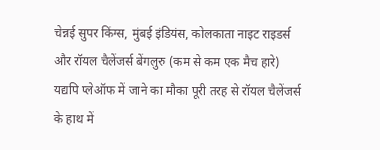चेन्नई सुपर किंग्स, मुंबई इंडियंस, कोलकाता नाइट राइडर्स और रॉयल चैलेंजर्स बेंगलुरु (कम से कम एक मैच हारे)
यद्यपि प्लेऑफ में जाने का मौका पूरी तरह से रॉयल चैलेंजर्स के हाथ में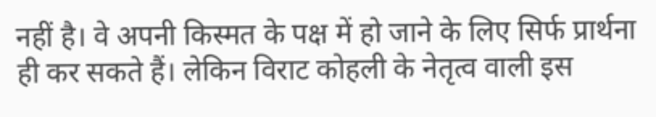नहीं है। वे अपनी किस्मत के पक्ष में हो जाने के लिए सिर्फ प्रार्थना ही कर सकते हैं। लेकिन विराट कोहली के नेतृत्व वाली इस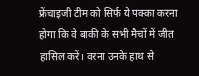फ्रेंचाइजी टीम को सिर्फ ये पक्का करना होगा कि वे बाकी के सभी मैचों में जीत हासिल करें। वरना उनके हाथ से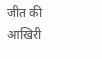जीत की आखिरी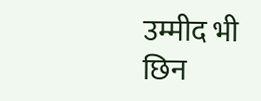उम्मीद भी छिन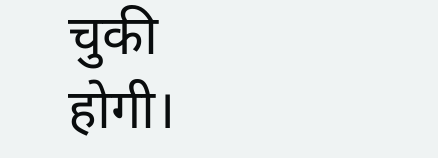चुकी होगी।